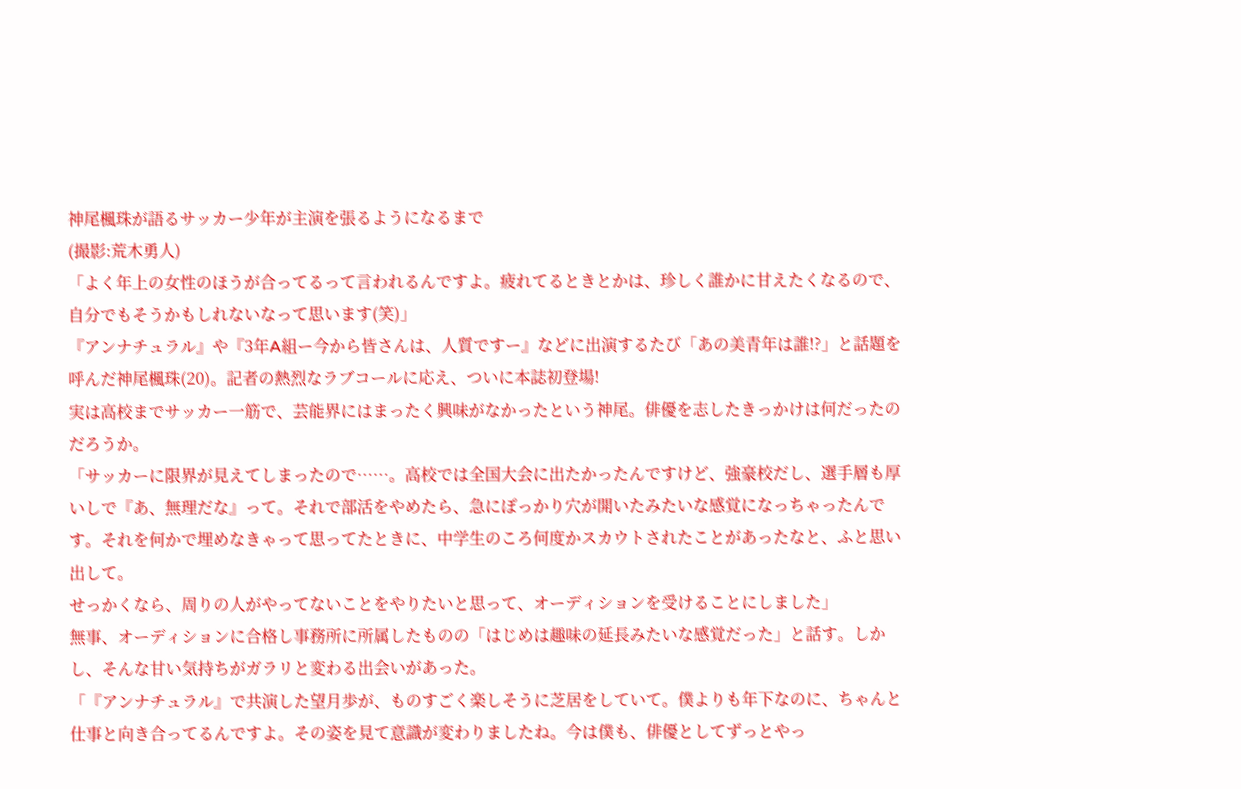神尾楓珠が語るサッカー少年が主演を張るようになるまで
(撮影:荒木勇人)
「よく年上の女性のほうが合ってるって言われるんですよ。疲れてるときとかは、珍しく誰かに甘えたくなるので、自分でもそうかもしれないなって思います(笑)」
『アンナチュラル』や『3年A組ー今から皆さんは、人質ですー』などに出演するたび「あの美青年は誰!?」と話題を呼んだ神尾楓珠(20)。記者の熱烈なラブコールに応え、ついに本誌初登場!
実は高校までサッカー一筋で、芸能界にはまったく興味がなかったという神尾。俳優を志したきっかけは何だったのだろうか。
「サッカーに限界が見えてしまったので……。高校では全国大会に出たかったんですけど、強豪校だし、選手層も厚いしで『あ、無理だな』って。それで部活をやめたら、急にぽっかり穴が開いたみたいな感覚になっちゃったんです。それを何かで埋めなきゃって思ってたときに、中学生のころ何度かスカウトされたことがあったなと、ふと思い出して。
せっかくなら、周りの人がやってないことをやりたいと思って、オーディションを受けることにしました」
無事、オーディションに合格し事務所に所属したものの「はじめは趣味の延長みたいな感覚だった」と話す。しかし、そんな甘い気持ちがガラリと変わる出会いがあった。
「『アンナチュラル』で共演した望月歩が、ものすごく楽しそうに芝居をしていて。僕よりも年下なのに、ちゃんと仕事と向き合ってるんですよ。その姿を見て意識が変わりましたね。今は僕も、俳優としてずっとやっ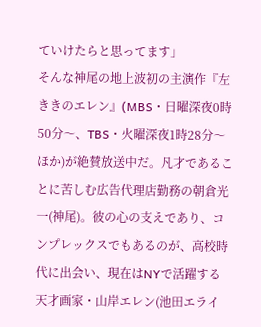ていけたらと思ってます」
そんな神尾の地上波初の主演作『左ききのエレン』(MBS・日曜深夜0時50分〜、TBS・火曜深夜1時28分〜ほか)が絶賛放送中だ。凡才であることに苦しむ広告代理店勤務の朝倉光一(神尾)。彼の心の支えであり、コンプレックスでもあるのが、高校時代に出会い、現在はNYで活躍する天才画家・山岸エレン(池田エライ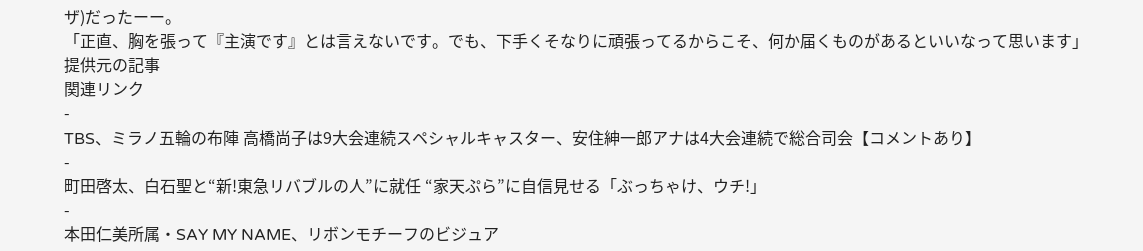ザ)だったーー。
「正直、胸を張って『主演です』とは言えないです。でも、下手くそなりに頑張ってるからこそ、何か届くものがあるといいなって思います」
提供元の記事
関連リンク
-
TBS、ミラノ五輪の布陣 高橋尚子は9大会連続スペシャルキャスター、安住紳一郎アナは4大会連続で総合司会【コメントあり】
-
町田啓太、白石聖と“新!東急リバブルの人”に就任 “家天ぷら”に自信見せる「ぶっちゃけ、ウチ!」
-
本田仁美所属・SAY MY NAME、リボンモチーフのビジュア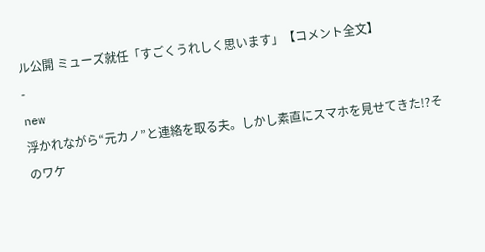ル公開 ミューズ就任「すごくうれしく思います」【コメント全文】
-
new
浮かれながら“元カノ”と連絡を取る夫。しかし素直にスマホを見せてきた!?そのワケ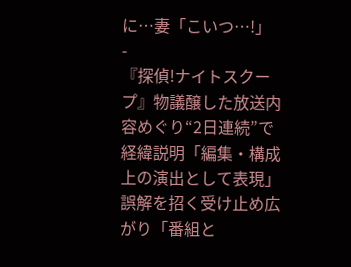に…妻「こいつ…!」
-
『探偵!ナイトスクープ』物議醸した放送内容めぐり“2日連続”で経緯説明「編集・構成上の演出として表現」 誤解を招く受け止め広がり「番組と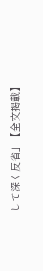して深く反省」【全文掲載】